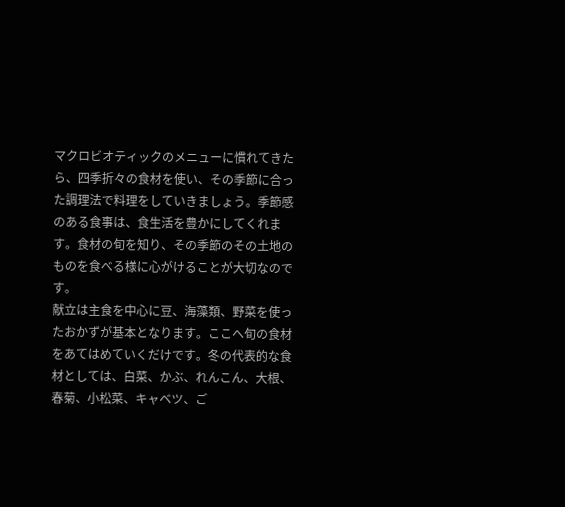マクロビオティックのメニューに慣れてきたら、四季折々の食材を使い、その季節に合った調理法で料理をしていきましょう。季節感のある食事は、食生活を豊かにしてくれます。食材の旬を知り、その季節のその土地のものを食べる様に心がけることが大切なのです。
献立は主食を中心に豆、海藻類、野菜を使ったおかずが基本となります。ここへ旬の食材をあてはめていくだけです。冬の代表的な食材としては、白菜、かぶ、れんこん、大根、春菊、小松菜、キャベツ、ご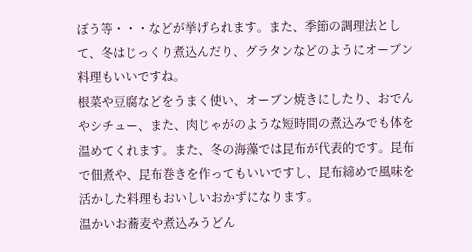ぼう等・・・などが挙げられます。また、季節の調理法として、冬はじっくり煮込んだり、グラタンなどのようにオーブン料理もいいですね。
根菜や豆腐などをうまく使い、オーブン焼きにしたり、おでんやシチュー、また、肉じゃがのような短時間の煮込みでも体を温めてくれます。また、冬の海藻では昆布が代表的です。昆布で佃煮や、昆布巻きを作ってもいいですし、昆布締めで風味を活かした料理もおいしいおかずになります。
温かいお蕎麦や煮込みうどん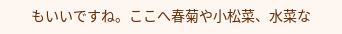もいいですね。ここへ春菊や小松菜、水菜な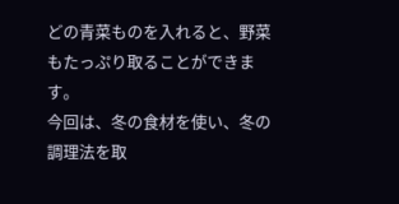どの青菜ものを入れると、野菜もたっぷり取ることができます。
今回は、冬の食材を使い、冬の調理法を取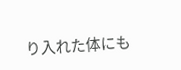り入れた体にも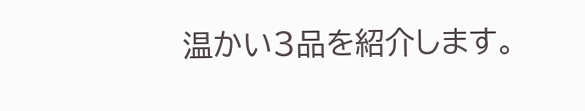温かい3品を紹介します。